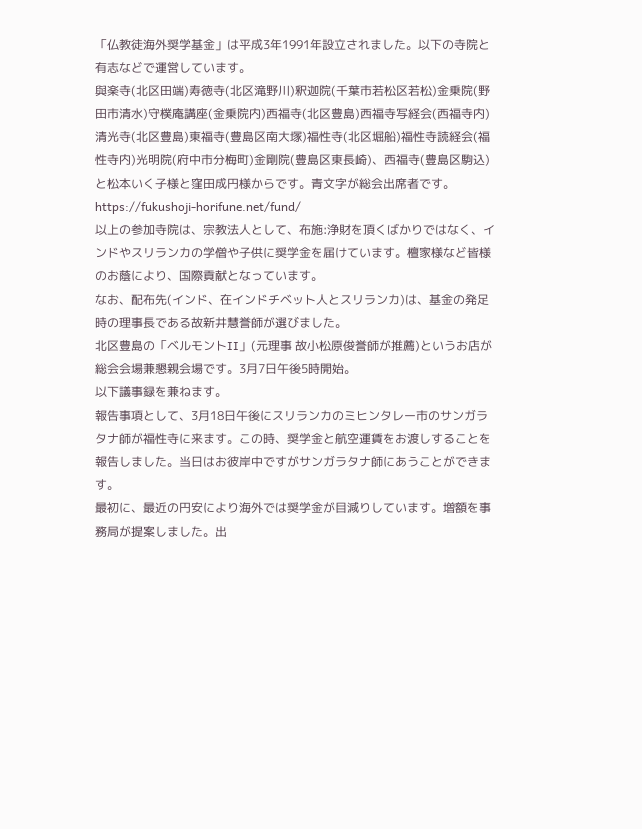「仏教徒海外奨学基金」は平成3年1991年設立されました。以下の寺院と有志などで運営しています。
與楽寺(北区田端)寿徳寺(北区滝野川)釈迦院(千葉市若松区若松)金乗院(野田市清水)守樸庵講座(金乗院内)西福寺(北区豊島)西福寺写経会(西福寺内)清光寺(北区豊島)東福寺(豊島区南大塚)福性寺(北区堀船)福性寺読経会(福性寺内)光明院(府中市分梅町)金剛院(豊島区東長崎)、西福寺(豊島区駒込)と松本いく子様と窪田成円様からです。青文字が総会出席者です。
https://fukushoji-horifune.net/fund/
以上の参加寺院は、宗教法人として、布施:浄財を頂くばかりではなく、インドやスリランカの学僧や子供に奨学金を届けています。檀家様など皆様のお蔭により、国際貢献となっています。
なお、配布先(インド、在インドチベット人とスリランカ)は、基金の発足時の理事長である故新井慧誉師が選びました。
北区豊島の「ベルモントII」(元理事 故小松原俊誉師が推薦)というお店が総会会場兼懇親会場です。3月7日午後5時開始。
以下議事録を兼ねます。
報告事項として、3月18日午後にスリランカのミヒンタレー市のサンガラタナ師が福性寺に来ます。この時、奨学金と航空運賃をお渡しすることを報告しました。当日はお彼岸中ですがサンガラタナ師にあうことができます。
最初に、最近の円安により海外では奨学金が目減りしています。増額を事務局が提案しました。出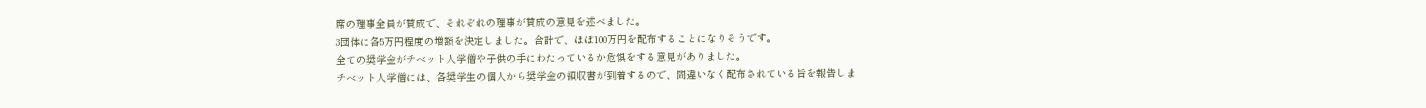席の理事全員が賛成で、それぞれの理事が賛成の意見を述べました。
3団体に各5万円程度の増額を決定しました。合計で、ほぼ100万円を配布することになりそうです。
全ての奨学金がチベット人学僧や子供の手にわたっているか危惧をする意見がありました。
チベット人学僧には、各奨学生の個人から奨学金の領収書が到着するので、間違いなく配布されている旨を報告しま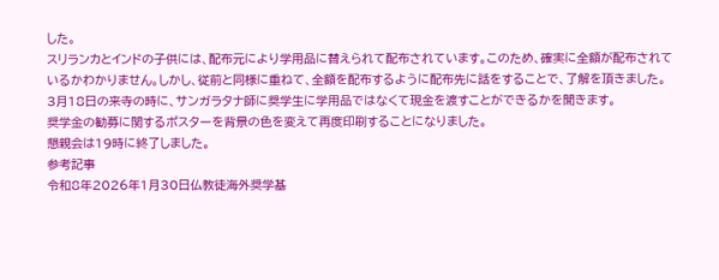した。
スリランカとインドの子供には、配布元により学用品に替えられて配布されています。このため、確実に全額が配布されているかわかりません。しかし、従前と同様に重ねて、全額を配布するように配布先に話をすることで、了解を頂きました。
3月18日の来寺の時に、サンガラタナ師に奨学生に学用品ではなくて現金を渡すことができるかを聞きます。
奨学金の勧募に関するポスターを背景の色を変えて再度印刷することになりました。
懇親会は19時に終了しました。
参考記事
令和8年2026年1月30日仏教徒海外奨学基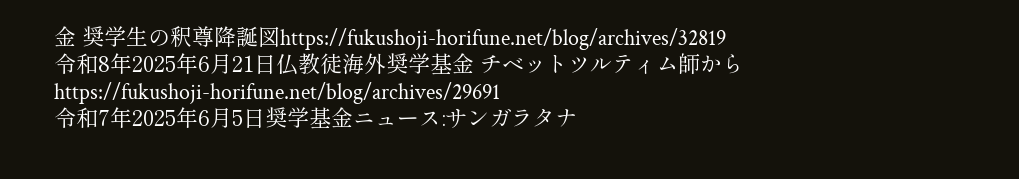金 奨学生の釈尊降誕図https://fukushoji-horifune.net/blog/archives/32819
令和8年2025年6月21日仏教徒海外奨学基金 チベットツルティム師からhttps://fukushoji-horifune.net/blog/archives/29691
令和7年2025年6月5日奨学基金ニュース:サンガラタナ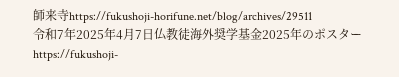師来寺https://fukushoji-horifune.net/blog/archives/29511
令和7年2025年4月7日仏教徒海外奨学基金2025年のポスターhttps://fukushoji-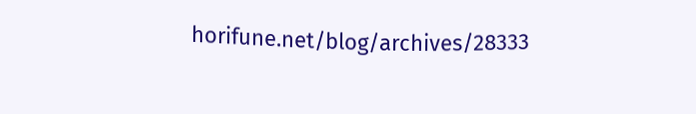horifune.net/blog/archives/28333